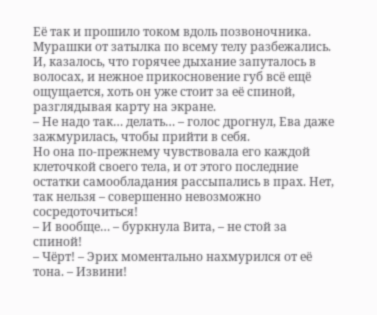Её так и прошило током вдоль позвоночника. Мурашки от затылка по всему телу разбежались. И, казалось, что горячее дыхание запуталось в волосах, и нежное прикосновение губ всё ещё ощущается, хоть он уже стоит за её спиной, разглядывая карту на экране.
– Не надо так… делать… – голос дрогнул, Ева даже зажмурилась, чтобы прийти в себя.
Но она по-прежнему чувствовала его каждой клеточкой своего тела, и от этого последние остатки самообладания рассыпались в прах. Нет, так нельзя – совершенно невозможно сосредоточиться!
– И вообще… – буркнула Вита, – не стой за спиной!
– Чёрт! – Эрих моментально нахмурился от её тона. – Извини!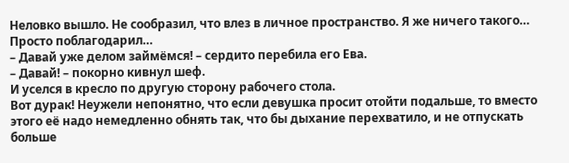Неловко вышло. Не сообразил, что влез в личное пространство. Я же ничего такого… Просто поблагодарил…
– Давай уже делом займёмся! – сердито перебила его Ева.
– Давай! – покорно кивнул шеф.
И уселся в кресло по другую сторону рабочего стола.
Вот дурак! Неужели непонятно, что если девушка просит отойти подальше, то вместо этого её надо немедленно обнять так, что бы дыхание перехватило, и не отпускать больше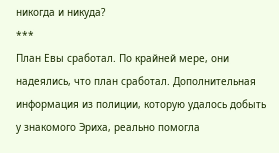никогда и никуда?
***
План Евы сработал. По крайней мере, они надеялись, что план сработал. Дополнительная информация из полиции, которую удалось добыть у знакомого Эриха, реально помогла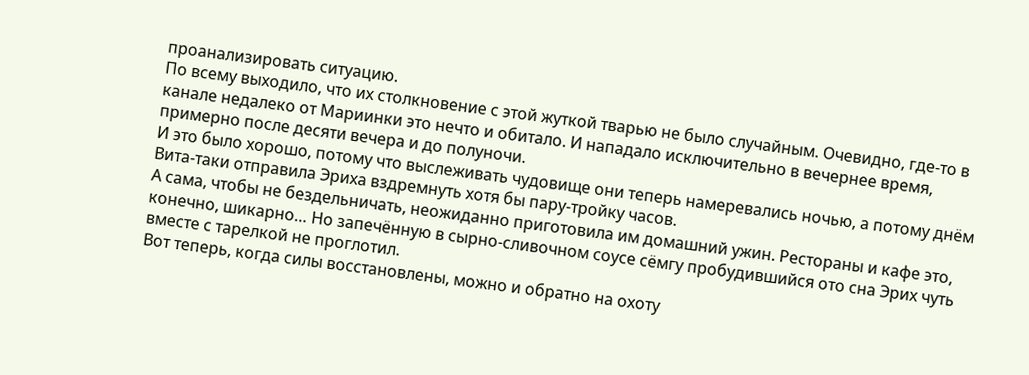проанализировать ситуацию.
По всему выходило, что их столкновение с этой жуткой тварью не было случайным. Очевидно, где-то в канале недалеко от Мариинки это нечто и обитало. И нападало исключительно в вечернее время, примерно после десяти вечера и до полуночи.
И это было хорошо, потому что выслеживать чудовище они теперь намеревались ночью, а потому днём Вита-таки отправила Эриха вздремнуть хотя бы пару-тройку часов.
А сама, чтобы не бездельничать, неожиданно приготовила им домашний ужин. Рестораны и кафе это, конечно, шикарно… Но запечённую в сырно-сливочном соусе сёмгу пробудившийся ото сна Эрих чуть вместе с тарелкой не проглотил.
Вот теперь, когда силы восстановлены, можно и обратно на охоту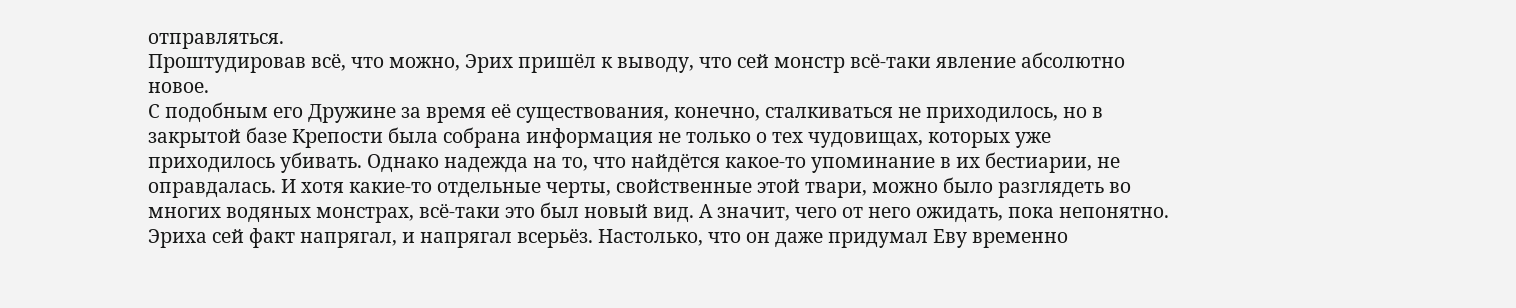отправляться.
Проштудировав всё, что можно, Эрих пришёл к выводу, что сей монстр всё-таки явление абсолютно новое.
С подобным его Дружине за время её существования, конечно, сталкиваться не приходилось, но в закрытой базе Крепости была собрана информация не только о тех чудовищах, которых уже приходилось убивать. Однако надежда на то, что найдётся какое-то упоминание в их бестиарии, не оправдалась. И хотя какие-то отдельные черты, свойственные этой твари, можно было разглядеть во многих водяных монстрах, всё-таки это был новый вид. А значит, чего от него ожидать, пока непонятно.
Эриха сей факт напрягал, и напрягал всерьёз. Настолько, что он даже придумал Еву временно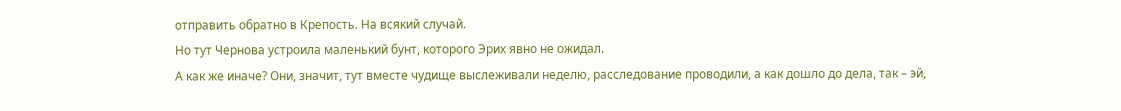отправить обратно в Крепость. На всякий случай.
Но тут Чернова устроила маленький бунт, которого Эрих явно не ожидал.
А как же иначе? Они, значит, тут вместе чудище выслеживали неделю, расследование проводили, а как дошло до дела, так – эй,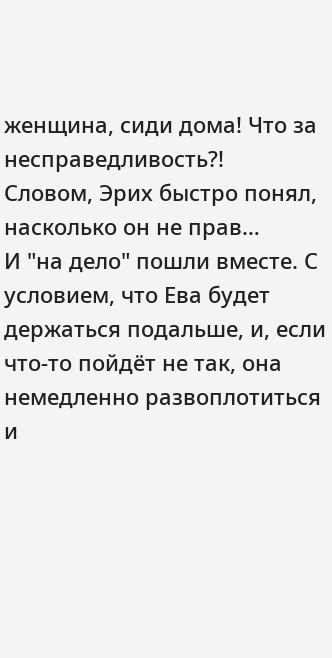женщина, сиди дома! Что за несправедливость?!
Словом, Эрих быстро понял, насколько он не прав…
И "на дело" пошли вместе. С условием, что Ева будет держаться подальше, и, если что-то пойдёт не так, она немедленно развоплотиться и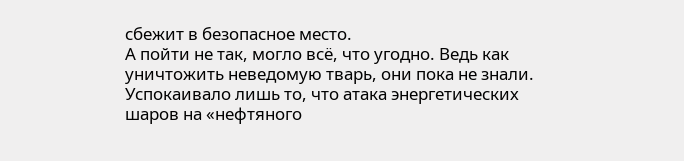сбежит в безопасное место.
А пойти не так, могло всё, что угодно. Ведь как уничтожить неведомую тварь, они пока не знали.
Успокаивало лишь то, что атака энергетических шаров на «нефтяного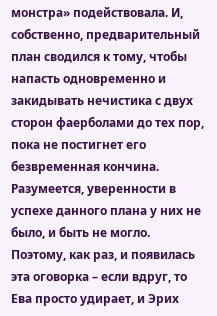монстра» подействовала. И, собственно, предварительный план сводился к тому, чтобы напасть одновременно и закидывать нечистика с двух сторон фаерболами до тех пор, пока не постигнет его безвременная кончина.
Разумеется, уверенности в успехе данного плана у них не было, и быть не могло.
Поэтому, как раз, и появилась эта оговорка – если вдруг, то Ева просто удирает, и Эрих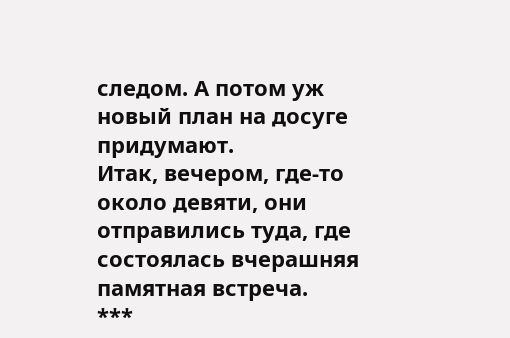следом. А потом уж новый план на досуге придумают.
Итак, вечером, где-то около девяти, они отправились туда, где состоялась вчерашняя памятная встреча.
***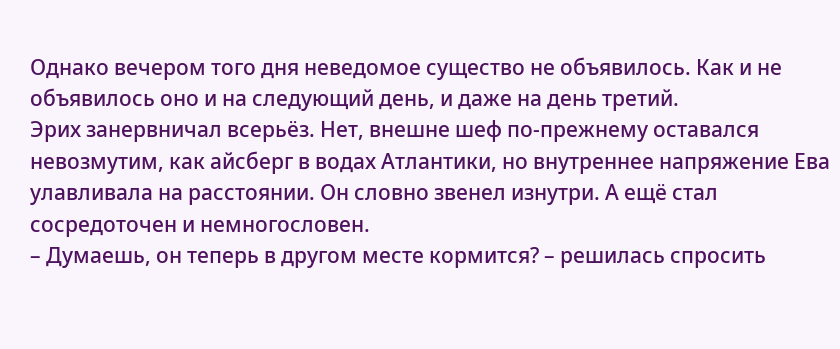Однако вечером того дня неведомое существо не объявилось. Как и не объявилось оно и на следующий день, и даже на день третий.
Эрих занервничал всерьёз. Нет, внешне шеф по-прежнему оставался невозмутим, как айсберг в водах Атлантики, но внутреннее напряжение Ева улавливала на расстоянии. Он словно звенел изнутри. А ещё стал сосредоточен и немногословен.
– Думаешь, он теперь в другом месте кормится? – решилась спросить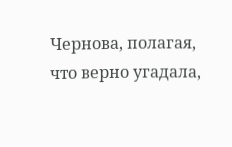Чернова, полагая, что верно угадала,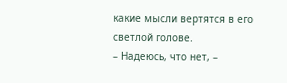какие мысли вертятся в его светлой голове.
– Надеюсь, что нет, –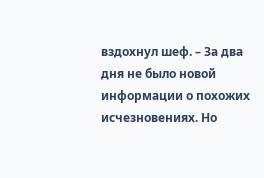вздохнул шеф. – За два дня не было новой информации о похожих исчезновениях. Но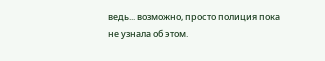ведь... возможно, просто полиция пока не узнала об этом.